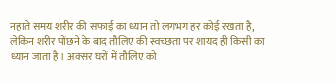नहाते समय शरीर की सफाई का ध्यान तो लगभग हर कोई रखता है, लेकिन शरीर पोंछने के बाद तौलिए की स्वच्छता पर शायद ही किसी का ध्यान जाता है। अक्सर घरों में तौलिए को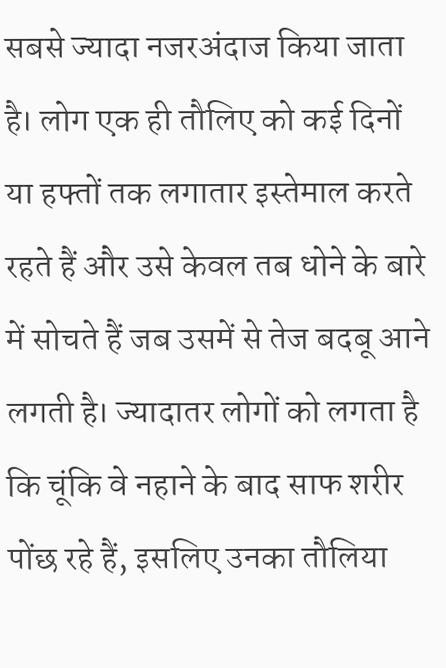सबसे ज्यादा नजरअंदाज किया जाता है। लोग एक ही तौलिए को कई दिनों या हफ्तों तक लगातार इस्तेमाल करते रहते हैं और उसे केवल तब धोने के बारे में सोचते हैं जब उसमें से तेज बदबू आने लगती है। ज्यादातर लोगों को लगता है कि चूंकि वे नहाने के बाद साफ शरीर पोंछ रहे हैं, इसलिए उनका तौलिया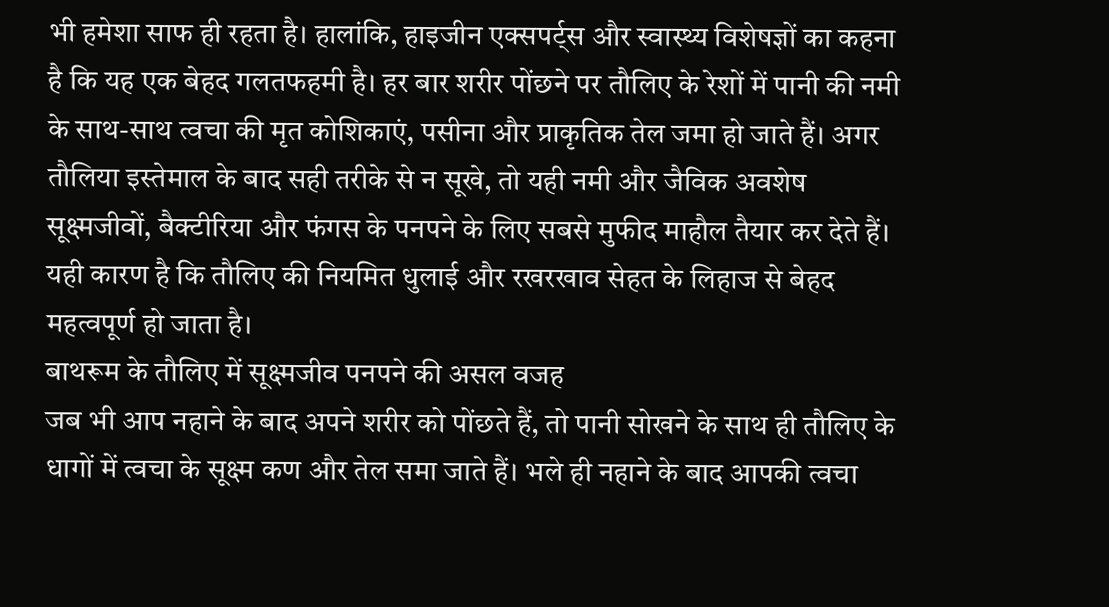भी हमेशा साफ ही रहता है। हालांकि, हाइजीन एक्सपर्ट्स और स्वास्थ्य विशेषज्ञों का कहना है कि यह एक बेहद गलतफहमी है। हर बार शरीर पोंछने पर तौलिए के रेशों में पानी की नमी के साथ-साथ त्वचा की मृत कोशिकाएं, पसीना और प्राकृतिक तेल जमा हो जाते हैं। अगर तौलिया इस्तेमाल के बाद सही तरीके से न सूखे, तो यही नमी और जैविक अवशेष सूक्ष्मजीवों, बैक्टीरिया और फंगस के पनपने के लिए सबसे मुफीद माहौल तैयार कर देते हैं। यही कारण है कि तौलिए की नियमित धुलाई और रखरखाव सेहत के लिहाज से बेहद महत्वपूर्ण हो जाता है।
बाथरूम के तौलिए में सूक्ष्मजीव पनपने की असल वजह
जब भी आप नहाने के बाद अपने शरीर को पोंछते हैं, तो पानी सोखने के साथ ही तौलिए के धागों में त्वचा के सूक्ष्म कण और तेल समा जाते हैं। भले ही नहाने के बाद आपकी त्वचा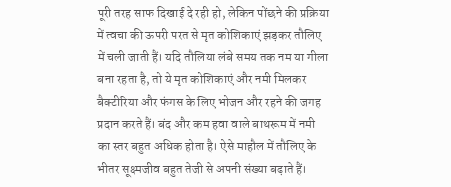पूरी तरह साफ दिखाई दे रही हो, लेकिन पोंछने की प्रक्रिया में त्वचा की ऊपरी परत से मृत कोशिकाएं झड़कर तौलिए में चली जाती हैं। यदि तौलिया लंबे समय तक नम या गीला बना रहता है, तो ये मृत कोशिकाएं और नमी मिलकर बैक्टीरिया और फंगस के लिए भोजन और रहने की जगह प्रदान करते हैं। बंद और कम हवा वाले बाथरूम में नमी का स्तर बहुत अधिक होता है। ऐसे माहौल में तौलिए के भीतर सूक्ष्मजीव बहुत तेजी से अपनी संख्या बढ़ाते हैं।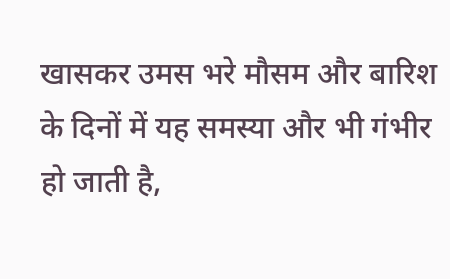खासकर उमस भरे मौसम और बारिश के दिनों में यह समस्या और भी गंभीर हो जाती है,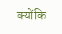क्योंकि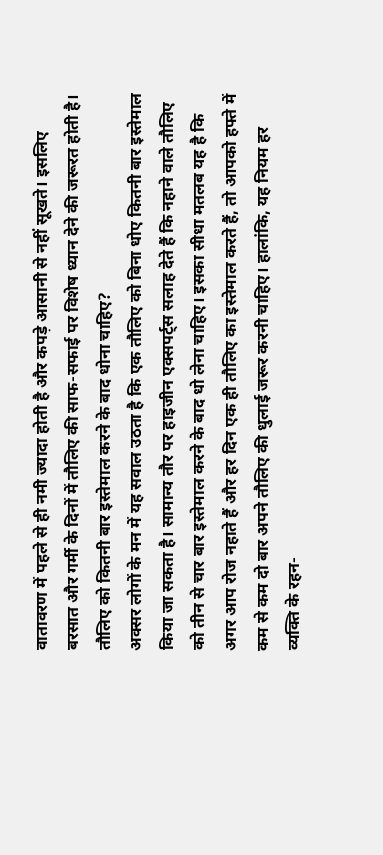वातावरण में पहले से ही नमी ज्यादा होती है और कपड़े आसानी से नहीं सूखते। इसलिए बरसात और गर्मी के दिनों में तौलिए की साफ-सफाई पर विशेष ध्यान देने की जरूरत होती है।
तौलिए को कितनी बार इस्तेमाल करने के बाद धोना चाहिए?
अक्सर लोगों के मन में यह सवाल उठता है कि एक तौलिए को बिना धोए कितनी बार इस्तेमाल किया जा सकता है। सामान्य तौर पर हाइजीन एक्सपर्ट्स सलाह देते हैं कि नहाने वाले तौलिए को तीन से चार बार इस्तेमाल करने के बाद धो लेना चाहिए। इसका सीधा मतलब यह है कि अगर आप रोज नहाते हैं और हर दिन एक ही तौलिए का इस्तेमाल करते हैं, तो आपको हफ्ते में कम से कम दो बार अपने तौलिए की धुलाई जरूर करनी चाहिए। हालांकि, यह नियम हर व्यक्ति के रहन-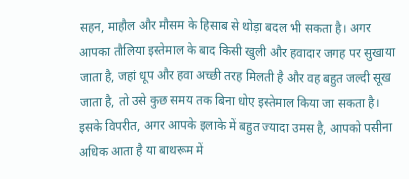सहन, माहौल और मौसम के हिसाब से थोड़ा बदल भी सकता है। अगर आपका तौलिया इस्तेमाल के बाद किसी खुली और हवादार जगह पर सुखाया जाता है, जहां धूप और हवा अच्छी तरह मिलती है और वह बहुत जल्दी सूख जाता है, तो उसे कुछ समय तक बिना धोए इस्तेमाल किया जा सकता है। इसके विपरीत, अगर आपके इलाके में बहुत ज्यादा उमस है, आपको पसीना अधिक आता है या बाथरूम में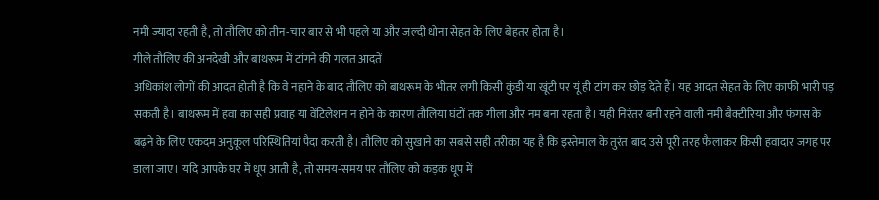नमी ज्यादा रहती है, तो तौलिए को तीन-चार बार से भी पहले या और जल्दी धोना सेहत के लिए बेहतर होता है।
गीले तौलिए की अनदेखी और बाथरूम में टांगने की गलत आदतें
अधिकांश लोगों की आदत होती है कि वे नहाने के बाद तौलिए को बाथरूम के भीतर लगी किसी कुंडी या खूंटी पर यूं ही टांग कर छोड़ देते हैं। यह आदत सेहत के लिए काफी भारी पड़ सकती है। बाथरूम में हवा का सही प्रवाह या वेंटिलेशन न होने के कारण तौलिया घंटों तक गीला और नम बना रहता है। यही निरंतर बनी रहने वाली नमी बैक्टीरिया और फंगस के बढ़ने के लिए एकदम अनुकूल परिस्थितियां पैदा करती है। तौलिए को सुखाने का सबसे सही तरीका यह है कि इस्तेमाल के तुरंत बाद उसे पूरी तरह फैलाकर किसी हवादार जगह पर डाला जाए। यदि आपके घर में धूप आती है, तो समय-समय पर तौलिए को कड़क धूप में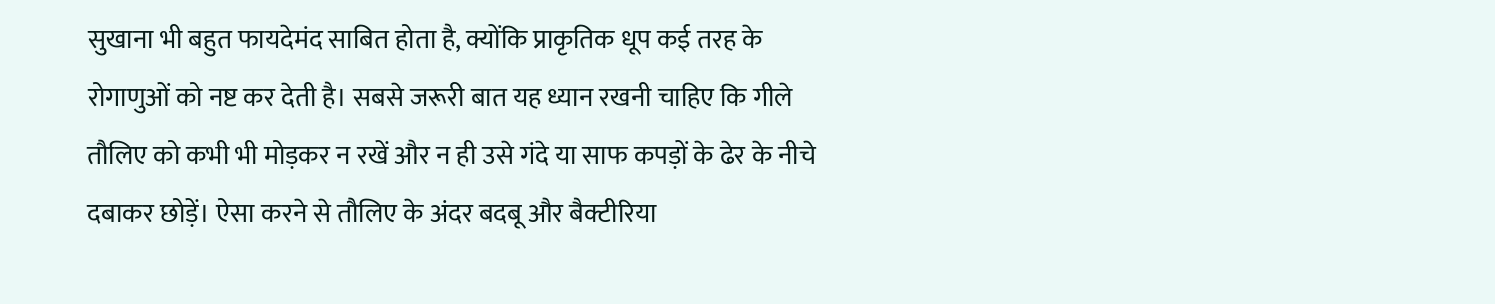सुखाना भी बहुत फायदेमंद साबित होता है, क्योंकि प्राकृतिक धूप कई तरह के रोगाणुओं को नष्ट कर देती है। सबसे जरूरी बात यह ध्यान रखनी चाहिए कि गीले तौलिए को कभी भी मोड़कर न रखें और न ही उसे गंदे या साफ कपड़ों के ढेर के नीचे दबाकर छोड़ें। ऐसा करने से तौलिए के अंदर बदबू और बैक्टीरिया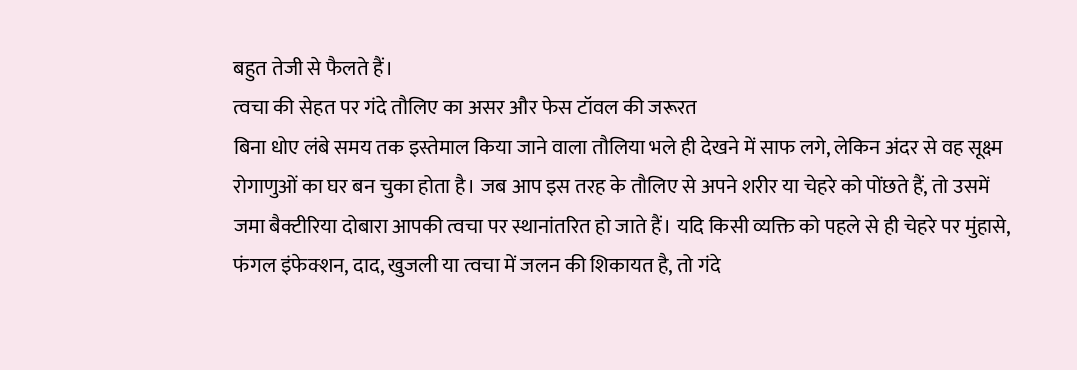बहुत तेजी से फैलते हैं।
त्वचा की सेहत पर गंदे तौलिए का असर और फेस टॉवल की जरूरत
बिना धोए लंबे समय तक इस्तेमाल किया जाने वाला तौलिया भले ही देखने में साफ लगे, लेकिन अंदर से वह सूक्ष्म रोगाणुओं का घर बन चुका होता है। जब आप इस तरह के तौलिए से अपने शरीर या चेहरे को पोंछते हैं, तो उसमें जमा बैक्टीरिया दोबारा आपकी त्वचा पर स्थानांतरित हो जाते हैं। यदि किसी व्यक्ति को पहले से ही चेहरे पर मुंहासे, फंगल इंफेक्शन, दाद, खुजली या त्वचा में जलन की शिकायत है, तो गंदे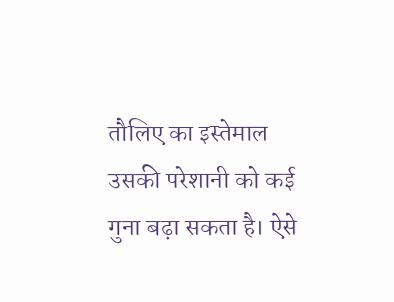तौलिए का इस्तेमाल उसकी परेशानी को कई गुना बढ़ा सकता है। ऐसे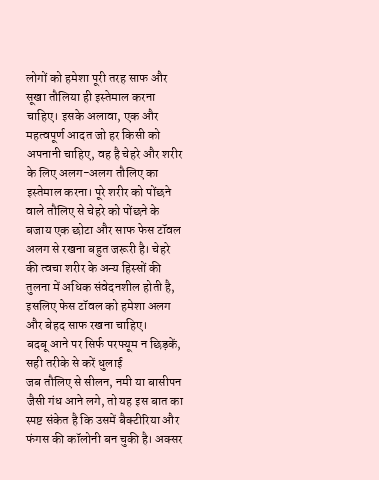लोगों को हमेशा पूरी तरह साफ और सूखा तौलिया ही इस्तेमाल करना चाहिए। इसके अलावा, एक और महत्वपूर्ण आदत जो हर किसी को अपनानी चाहिए, वह है चेहरे और शरीर के लिए अलग-अलग तौलिए का इस्तेमाल करना। पूरे शरीर को पोंछने वाले तौलिए से चेहरे को पोंछने के बजाय एक छोटा और साफ फेस टॉवल अलग से रखना बहुत जरूरी है। चेहरे की त्वचा शरीर के अन्य हिस्सों की तुलना में अधिक संवेदनशील होती है, इसलिए फेस टॉवल को हमेशा अलग और बेहद साफ रखना चाहिए।
बदबू आने पर सिर्फ परफ्यूम न छिड़कें, सही तरीके से करें धुलाई
जब तौलिए से सीलन, नमी या बासीपन जैसी गंध आने लगे, तो यह इस बात का स्पष्ट संकेत है कि उसमें बैक्टीरिया और फंगस की कॉलोनी बन चुकी है। अक्सर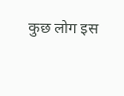कुछ लोग इस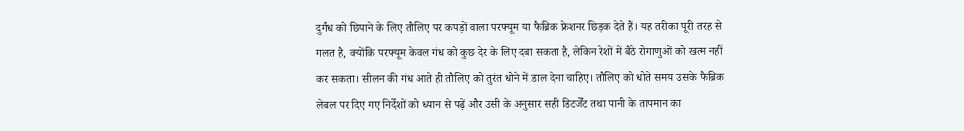दुर्गंध को छिपाने के लिए तौलिए पर कपड़ों वाला परफ्यूम या फैब्रिक फ्रेशनर छिड़क देते हैं। यह तरीका पूरी तरह से गलत है, क्योंकि परफ्यूम केवल गंध को कुछ देर के लिए दबा सकता है, लेकिन रेशों में बैठे रोगाणुओं को खत्म नहीं कर सकता। सीलन की गंध आते ही तौलिए को तुरंत धोने में डाल देना चाहिए। तौलिए को धोते समय उसके फैब्रिक लेबल पर दिए गए निर्देशों को ध्यान से पढ़ें और उसी के अनुसार सही डिटर्जेंट तथा पानी के तापमान का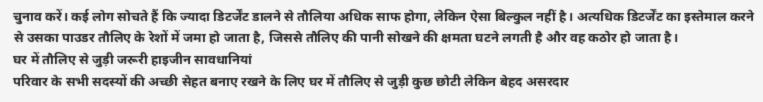चुनाव करें। कई लोग सोचते हैं कि ज्यादा डिटर्जेंट डालने से तौलिया अधिक साफ होगा, लेकिन ऐसा बिल्कुल नहीं है। अत्यधिक डिटर्जेंट का इस्तेमाल करने से उसका पाउडर तौलिए के रेशों में जमा हो जाता है, जिससे तौलिए की पानी सोखने की क्षमता घटने लगती है और वह कठोर हो जाता है।
घर में तौलिए से जुड़ी जरूरी हाइजीन सावधानियां
परिवार के सभी सदस्यों की अच्छी सेहत बनाए रखने के लिए घर में तौलिए से जुड़ी कुछ छोटी लेकिन बेहद असरदार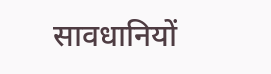सावधानियों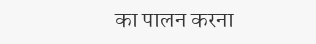का पालन करना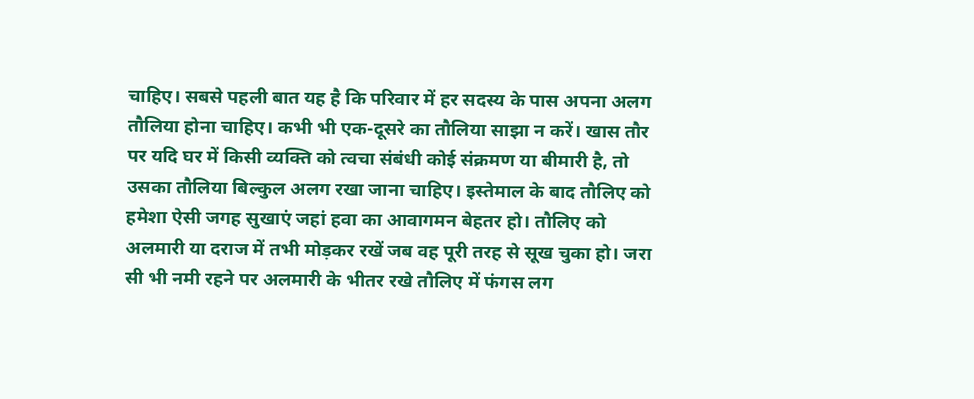चाहिए। सबसे पहली बात यह है कि परिवार में हर सदस्य के पास अपना अलग तौलिया होना चाहिए। कभी भी एक-दूसरे का तौलिया साझा न करें। खास तौर पर यदि घर में किसी व्यक्ति को त्वचा संबंधी कोई संक्रमण या बीमारी है, तो उसका तौलिया बिल्कुल अलग रखा जाना चाहिए। इस्तेमाल के बाद तौलिए को हमेशा ऐसी जगह सुखाएं जहां हवा का आवागमन बेहतर हो। तौलिए को अलमारी या दराज में तभी मोड़कर रखें जब वह पूरी तरह से सूख चुका हो। जरा सी भी नमी रहने पर अलमारी के भीतर रखे तौलिए में फंगस लग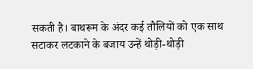सकती है। बाथरूम के अंदर कई तौलियों को एक साथ सटाकर लटकाने के बजाय उन्हें थोड़ी-थोड़ी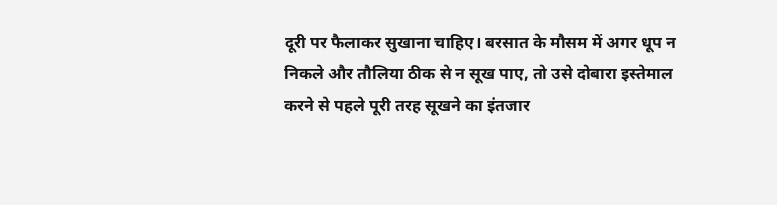दूरी पर फैलाकर सुखाना चाहिए। बरसात के मौसम में अगर धूप न निकले और तौलिया ठीक से न सूख पाए, तो उसे दोबारा इस्तेमाल करने से पहले पूरी तरह सूखने का इंतजार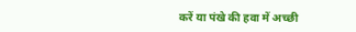करें या पंखे की हवा में अच्छी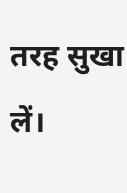तरह सुखा लें।